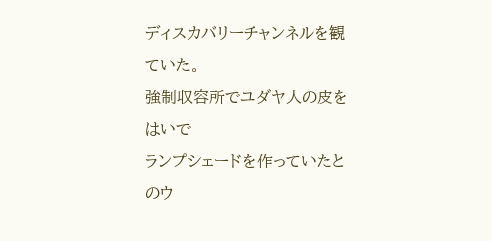ディスカバリーチャンネルを観ていた。
強制収容所でユダヤ人の皮をはいで
ランプシェードを作っていたとのウ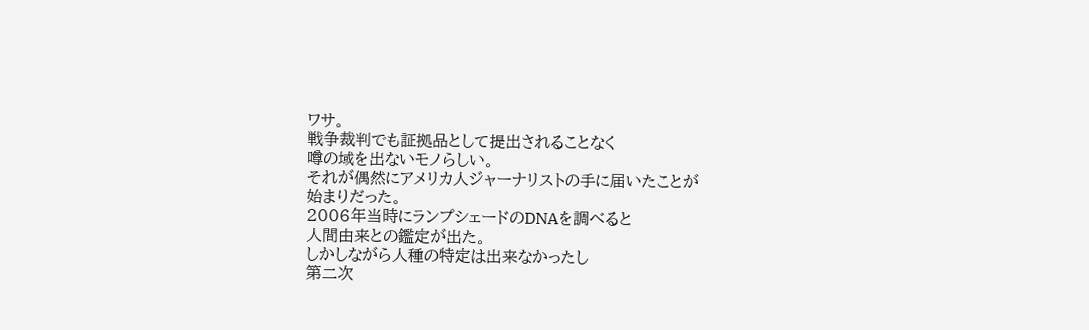ワサ。
戦争裁判でも証拠品として提出されることなく
噂の域を出ないモノらしい。
それが偶然にアメリカ人ジャーナリストの手に届いたことが
始まりだった。
2006年当時にランプシェードのDNAを調べると
人間由来との鑑定が出た。
しかしながら人種の特定は出来なかったし
第二次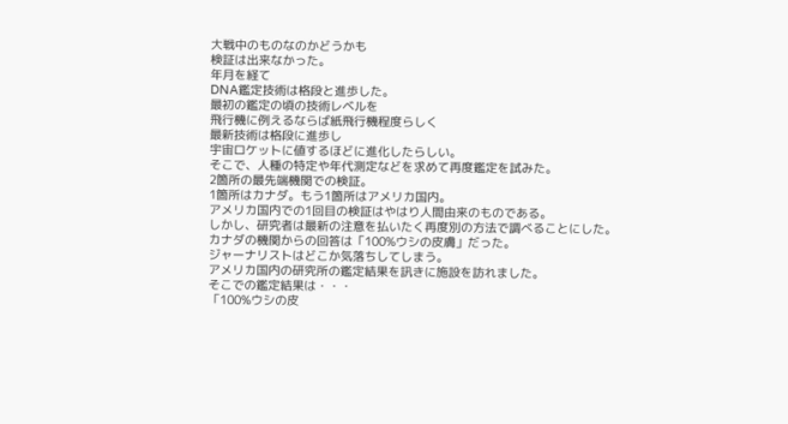大戦中のものなのかどうかも
検証は出来なかった。
年月を経て
DNA鑑定技術は格段と進歩した。
最初の鑑定の頃の技術レベルを
飛行機に例えるならば紙飛行機程度らしく
最新技術は格段に進歩し
宇宙ロケットに値するほどに進化したらしい。
そこで、人種の特定や年代測定などを求めて再度鑑定を試みた。
2箇所の最先端機関での検証。
1箇所はカナダ。もう1箇所はアメリカ国内。
アメリカ国内での1回目の検証はやはり人間由来のものである。
しかし、研究者は最新の注意を払いたく再度別の方法で調べることにした。
カナダの機関からの回答は「100%ウシの皮膚」だった。
ジャーナリストはどこか気落ちしてしまう。
アメリカ国内の研究所の鑑定結果を訊きに施設を訪れました。
そこでの鑑定結果は・・・
「100%ウシの皮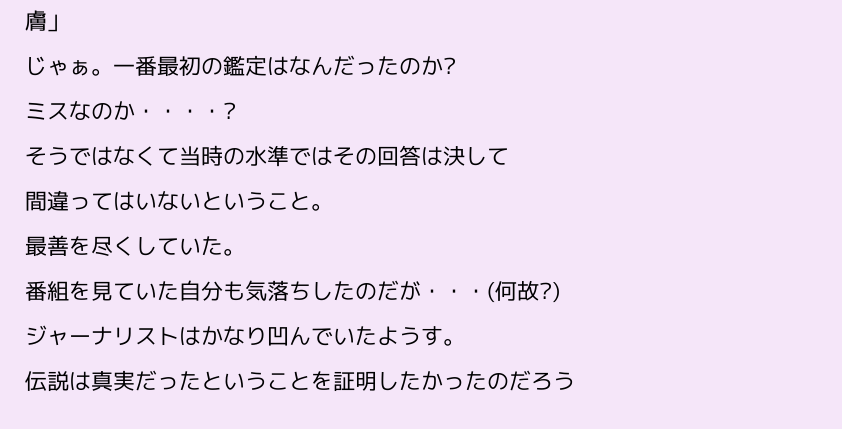膚」
じゃぁ。一番最初の鑑定はなんだったのか?
ミスなのか・・・・?
そうではなくて当時の水準ではその回答は決して
間違ってはいないということ。
最善を尽くしていた。
番組を見ていた自分も気落ちしたのだが・・・(何故?)
ジャーナリストはかなり凹んでいたようす。
伝説は真実だったということを証明したかったのだろう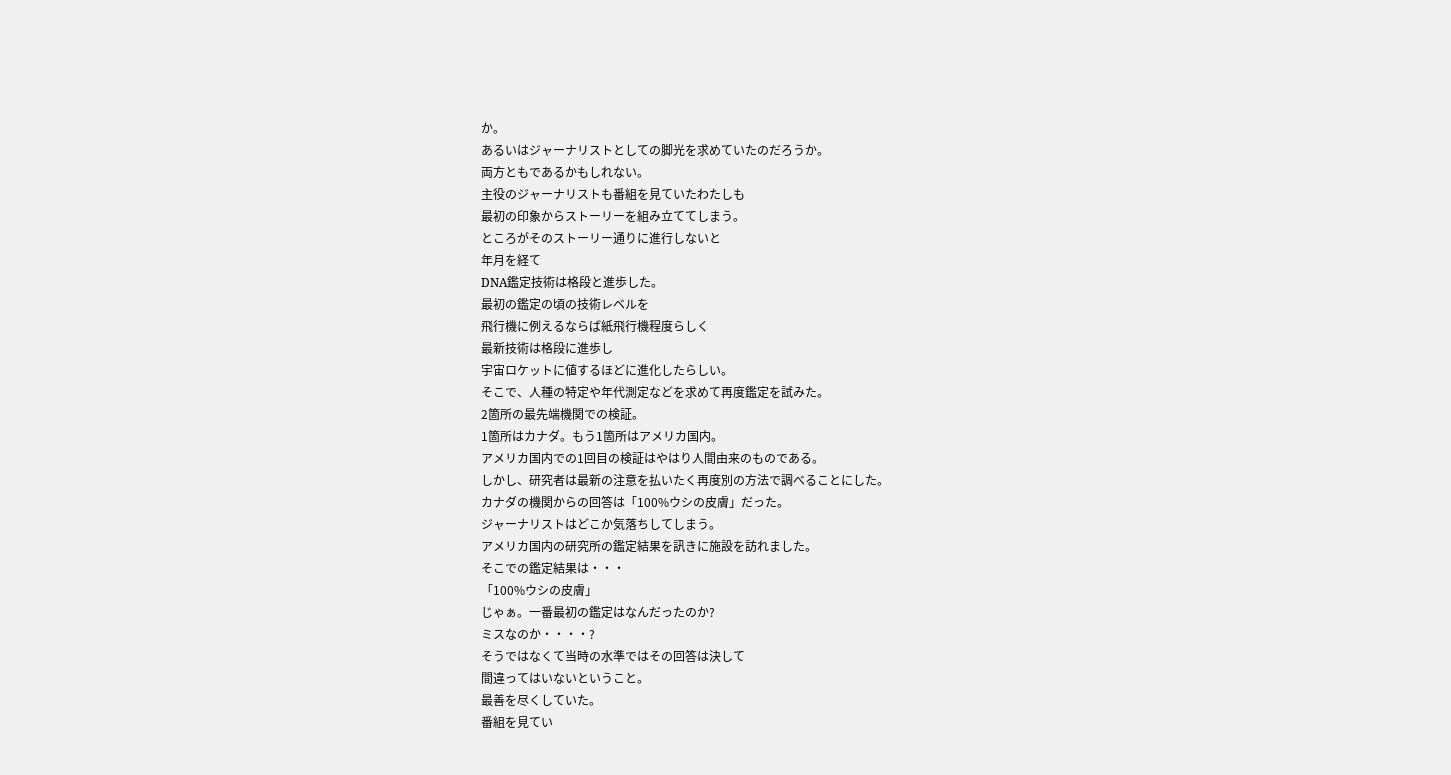か。
あるいはジャーナリストとしての脚光を求めていたのだろうか。
両方ともであるかもしれない。
主役のジャーナリストも番組を見ていたわたしも
最初の印象からストーリーを組み立ててしまう。
ところがそのストーリー通りに進行しないと
年月を経て
DNA鑑定技術は格段と進歩した。
最初の鑑定の頃の技術レベルを
飛行機に例えるならば紙飛行機程度らしく
最新技術は格段に進歩し
宇宙ロケットに値するほどに進化したらしい。
そこで、人種の特定や年代測定などを求めて再度鑑定を試みた。
2箇所の最先端機関での検証。
1箇所はカナダ。もう1箇所はアメリカ国内。
アメリカ国内での1回目の検証はやはり人間由来のものである。
しかし、研究者は最新の注意を払いたく再度別の方法で調べることにした。
カナダの機関からの回答は「100%ウシの皮膚」だった。
ジャーナリストはどこか気落ちしてしまう。
アメリカ国内の研究所の鑑定結果を訊きに施設を訪れました。
そこでの鑑定結果は・・・
「100%ウシの皮膚」
じゃぁ。一番最初の鑑定はなんだったのか?
ミスなのか・・・・?
そうではなくて当時の水準ではその回答は決して
間違ってはいないということ。
最善を尽くしていた。
番組を見てい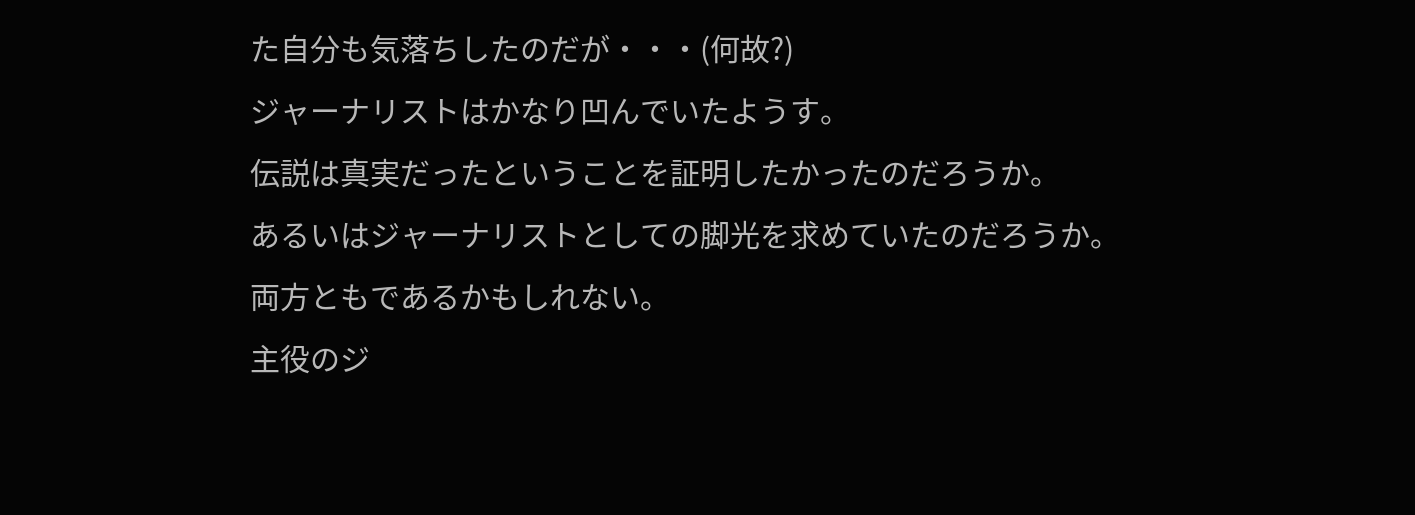た自分も気落ちしたのだが・・・(何故?)
ジャーナリストはかなり凹んでいたようす。
伝説は真実だったということを証明したかったのだろうか。
あるいはジャーナリストとしての脚光を求めていたのだろうか。
両方ともであるかもしれない。
主役のジ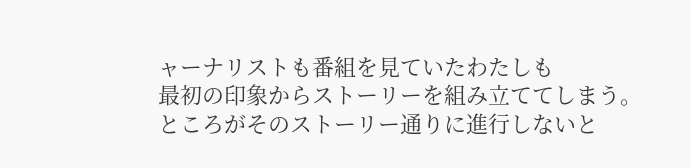ャーナリストも番組を見ていたわたしも
最初の印象からストーリーを組み立ててしまう。
ところがそのストーリー通りに進行しないと